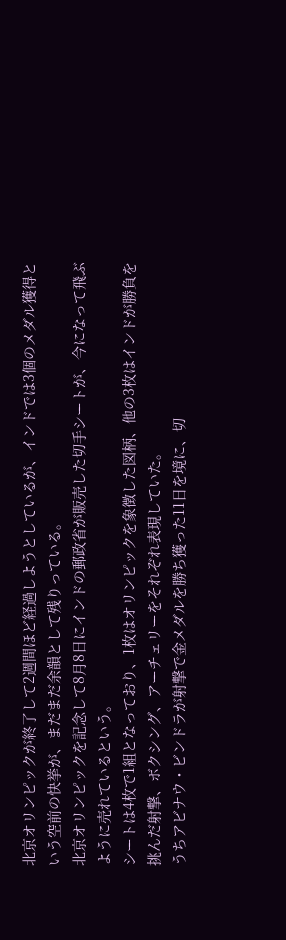北京オリンピックが終了して2週間ほど経過しようとしているが、インドでは3個のメダル獲得という空前の快挙が、まだまだ余韻として残りっている。
北京オリンピックを記念して8月8日にインドの郵政省が販売した切手シートが、今になって飛ぶように売れているという。
シートは4枚で1組となっており、1枚はオリンピックを象徴した図柄、他の3枚はインドが勝負を挑んだ射撃、ボクシング、アーチェリーをそれぞれ表現していた。
うちアビナウ・ビンドラが射撃で金メダルを勝ち獲った11日を境に、切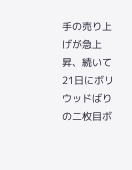手の売り上げが急上昇、続いて21日にボリウッドばりの二枚目ボ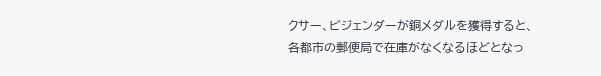クサー、ビジェンダーが銅メダルを獲得すると、各都市の郵便局で在庫がなくなるほどとなっ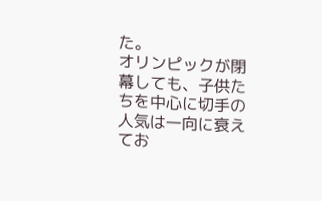た。
オリンピックが閉幕しても、子供たちを中心に切手の人気は一向に衰えてお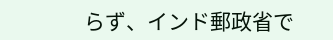らず、インド郵政省で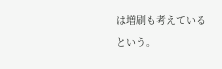は増刷も考えているという。